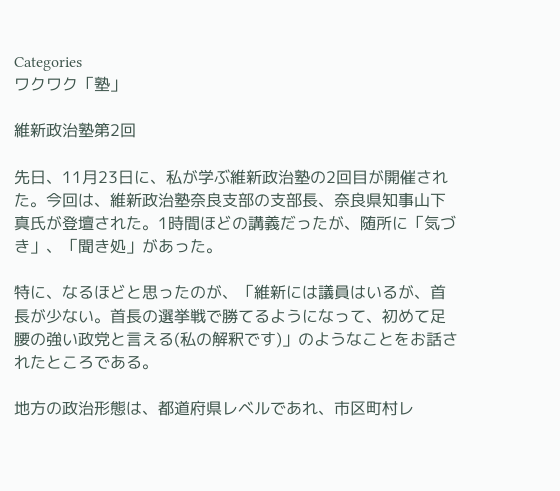Categories
ワクワク「塾」

維新政治塾第2回

先日、11月23日に、私が学ぶ維新政治塾の2回目が開催された。今回は、維新政治塾奈良支部の支部長、奈良県知事山下真氏が登壇された。1時間ほどの講義だったが、随所に「気づき」、「聞き処」があった。

特に、なるほどと思ったのが、「維新には議員はいるが、首長が少ない。首長の選挙戦で勝てるようになって、初めて足腰の強い政党と言える(私の解釈です)」のようなことをお話されたところである。

地方の政治形態は、都道府県レベルであれ、市区町村レ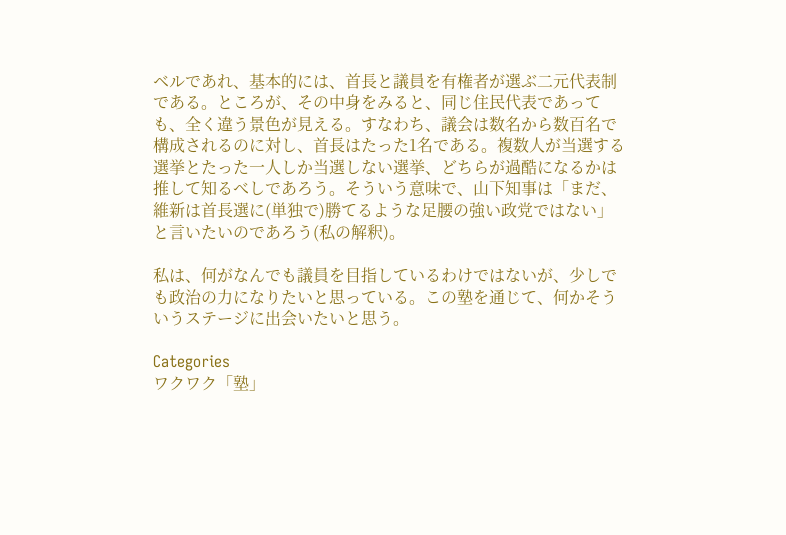ベルであれ、基本的には、首長と議員を有権者が選ぶ二元代表制である。ところが、その中身をみると、同じ住民代表であっても、全く違う景色が見える。すなわち、議会は数名から数百名で構成されるのに対し、首長はたった1名である。複数人が当選する選挙とたった一人しか当選しない選挙、どちらが過酷になるかは推して知るべしであろう。そういう意味で、山下知事は「まだ、維新は首長選に(単独で)勝てるような足腰の強い政党ではない」と言いたいのであろう(私の解釈)。

私は、何がなんでも議員を目指しているわけではないが、少しでも政治の力になりたいと思っている。この塾を通じて、何かそういうステージに出会いたいと思う。

Categories
ワクワク「塾」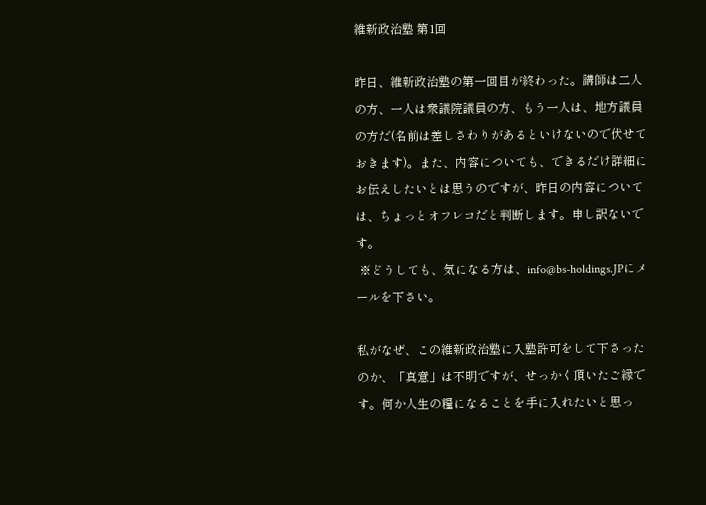維新政治塾 第1回

昨日、維新政治塾の第一回目が終わった。講師は二人の方、一人は衆議院議員の方、もう一人は、地方議員の方だ(名前は差しさわりがあるといけないので伏せておきます)。また、内容についても、できるだけ詳細にお伝えしたいとは思うのですが、昨日の内容については、ちょっとオフレコだと判断します。申し訳ないです。
 ※どうしても、気になる方は、info@bs-holdings.JPにメールを下さい。

私がなぜ、この維新政治塾に入塾許可をして下さったのか、「真意」は不明ですが、せっかく頂いたご縁です。何か人生の糧になることを手に入れたいと思っ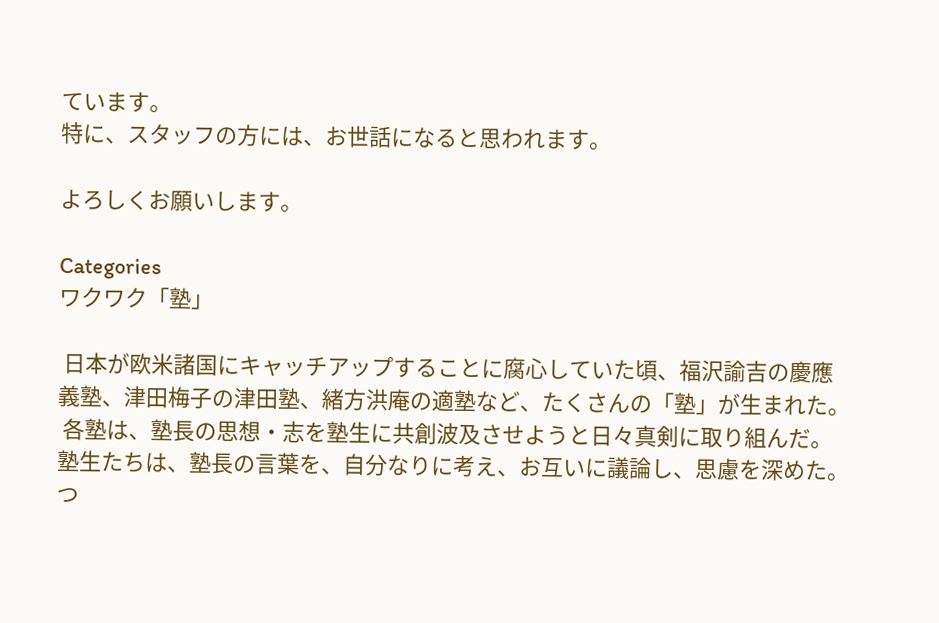ています。
特に、スタッフの方には、お世話になると思われます。

よろしくお願いします。

Categories
ワクワク「塾」

 日本が欧米諸国にキャッチアップすることに腐心していた頃、福沢諭吉の慶應義塾、津田梅子の津田塾、緒方洪庵の適塾など、たくさんの「塾」が生まれた。
 各塾は、塾長の思想・志を塾生に共創波及させようと日々真剣に取り組んだ。塾生たちは、塾長の言葉を、自分なりに考え、お互いに議論し、思慮を深めた。つ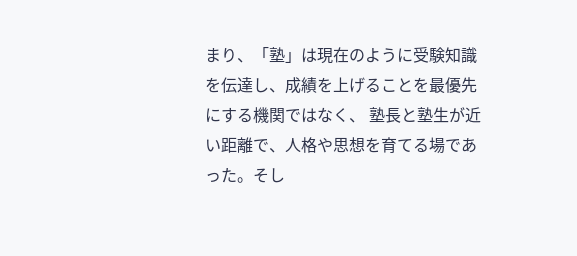まり、「塾」は現在のように受験知識を伝達し、成績を上げることを最優先にする機関ではなく、 塾長と塾生が近い距離で、人格や思想を育てる場であった。そし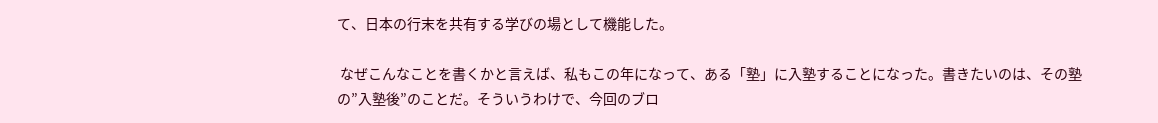て、日本の行末を共有する学びの場として機能した。

 なぜこんなことを書くかと言えば、私もこの年になって、ある「塾」に入塾することになった。書きたいのは、その塾の”入塾後”のことだ。そういうわけで、今回のブロ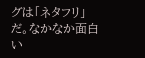グは「ネタフリ」だ。なかなか面白い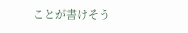ことが書けそう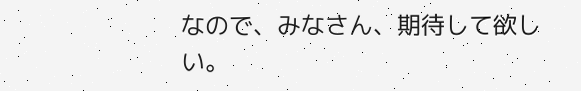なので、みなさん、期待して欲しい。